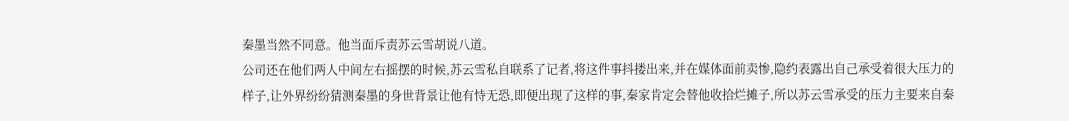秦墨当然不同意。他当面斥责苏云雪胡说八道。
公司还在他们两人中间左右摇摆的时候,苏云雪私自联系了记者,将这件事抖搂出来,并在媒体面前卖惨,隐约表露出自己承受着很大压力的样子,让外界纷纷猜测秦墨的身世背景让他有恃无恐,即便出现了这样的事,秦家肯定会替他收拾烂摊子,所以苏云雪承受的压力主要来自秦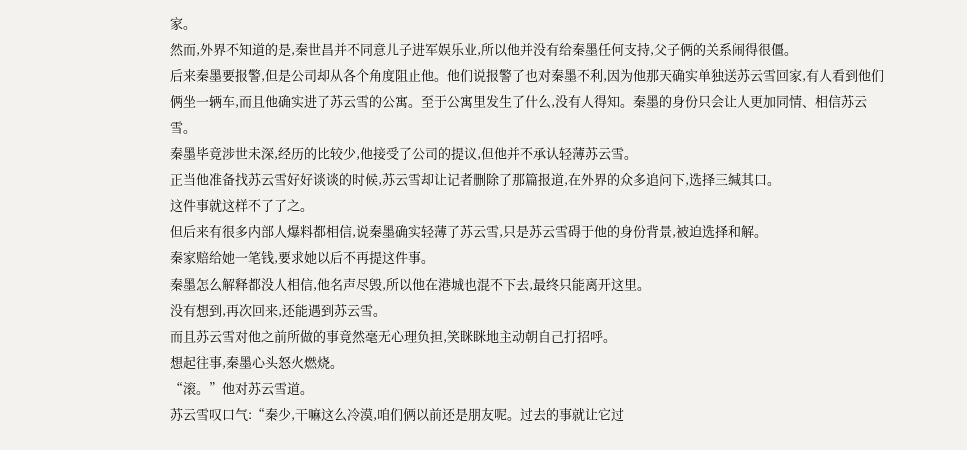家。
然而,外界不知道的是,秦世昌并不同意儿子进军娱乐业,所以他并没有给秦墨任何支持,父子俩的关系闹得很僵。
后来秦墨要报警,但是公司却从各个角度阻止他。他们说报警了也对秦墨不利,因为他那天确实单独送苏云雪回家,有人看到他们俩坐一辆车,而且他确实进了苏云雪的公寓。至于公寓里发生了什么,没有人得知。秦墨的身份只会让人更加同情、相信苏云雪。
秦墨毕竟涉世未深,经历的比较少,他接受了公司的提议,但他并不承认轻薄苏云雪。
正当他准备找苏云雪好好谈谈的时候,苏云雪却让记者删除了那篇报道,在外界的众多追问下,选择三缄其口。
这件事就这样不了了之。
但后来有很多内部人爆料都相信,说秦墨确实轻薄了苏云雪,只是苏云雪碍于他的身份背景,被迫选择和解。
秦家赔给她一笔钱,要求她以后不再提这件事。
秦墨怎么解释都没人相信,他名声尽毁,所以他在港城也混不下去,最终只能离开这里。
没有想到,再次回来,还能遇到苏云雪。
而且苏云雪对他之前所做的事竟然毫无心理负担,笑眯眯地主动朝自己打招呼。
想起往事,秦墨心头怒火燃烧。
“滚。”他对苏云雪道。
苏云雪叹口气:“秦少,干嘛这么冷漠,咱们俩以前还是朋友呢。过去的事就让它过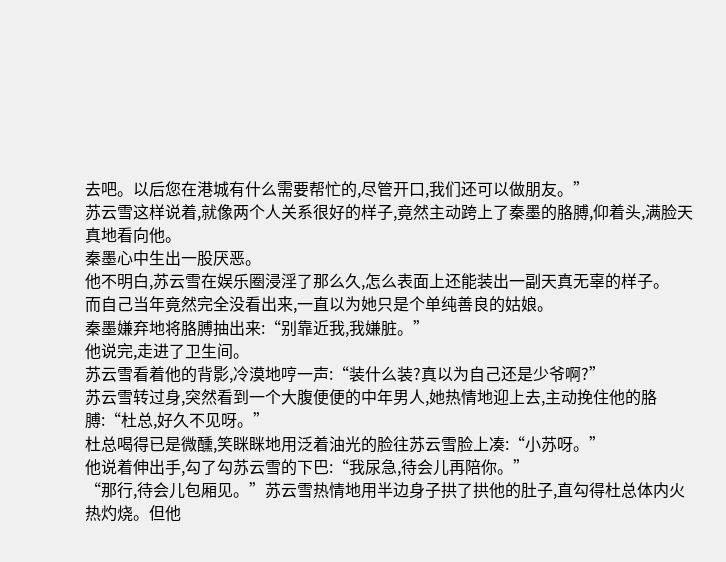去吧。以后您在港城有什么需要帮忙的,尽管开口,我们还可以做朋友。”
苏云雪这样说着,就像两个人关系很好的样子,竟然主动跨上了秦墨的胳膊,仰着头,满脸天真地看向他。
秦墨心中生出一股厌恶。
他不明白,苏云雪在娱乐圈浸淫了那么久,怎么表面上还能装出一副天真无辜的样子。
而自己当年竟然完全没看出来,一直以为她只是个单纯善良的姑娘。
秦墨嫌弃地将胳膊抽出来:“别靠近我,我嫌脏。”
他说完,走进了卫生间。
苏云雪看着他的背影,冷漠地哼一声:“装什么装?真以为自己还是少爷啊?”
苏云雪转过身,突然看到一个大腹便便的中年男人,她热情地迎上去,主动挽住他的胳膊:“杜总,好久不见呀。”
杜总喝得已是微醺,笑眯眯地用泛着油光的脸往苏云雪脸上凑:“小苏呀。”
他说着伸出手,勾了勾苏云雪的下巴:“我尿急,待会儿再陪你。”
“那行,待会儿包厢见。”苏云雪热情地用半边身子拱了拱他的肚子,直勾得杜总体内火热灼烧。但他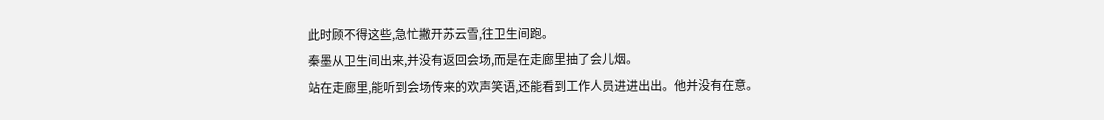此时顾不得这些,急忙撇开苏云雪,往卫生间跑。
秦墨从卫生间出来,并没有返回会场,而是在走廊里抽了会儿烟。
站在走廊里,能听到会场传来的欢声笑语,还能看到工作人员进进出出。他并没有在意。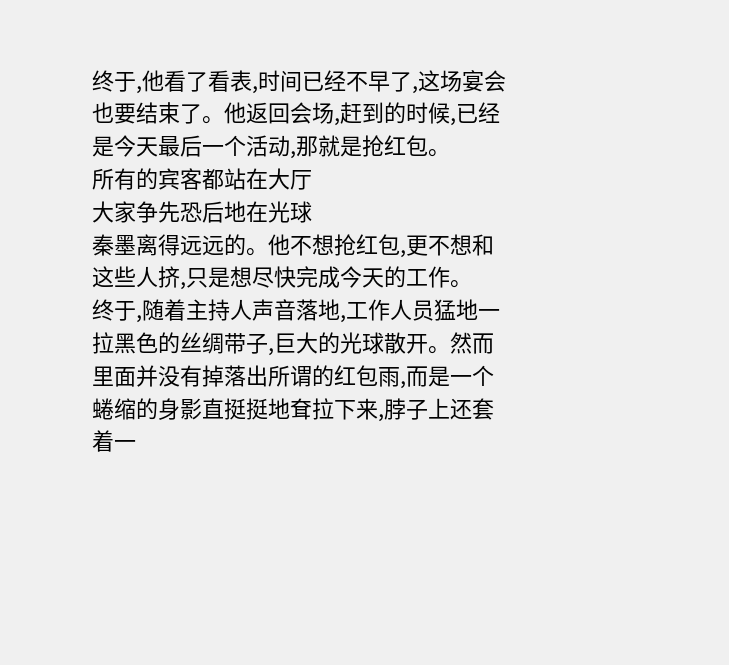终于,他看了看表,时间已经不早了,这场宴会也要结束了。他返回会场,赶到的时候,已经是今天最后一个活动,那就是抢红包。
所有的宾客都站在大厅
大家争先恐后地在光球
秦墨离得远远的。他不想抢红包,更不想和这些人挤,只是想尽快完成今天的工作。
终于,随着主持人声音落地,工作人员猛地一拉黑色的丝绸带子,巨大的光球散开。然而里面并没有掉落出所谓的红包雨,而是一个蜷缩的身影直挺挺地耷拉下来,脖子上还套着一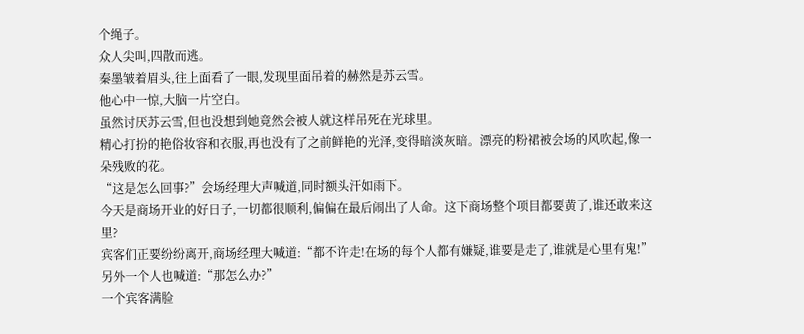个绳子。
众人尖叫,四散而逃。
秦墨皱着眉头,往上面看了一眼,发现里面吊着的赫然是苏云雪。
他心中一惊,大脑一片空白。
虽然讨厌苏云雪,但也没想到她竟然会被人就这样吊死在光球里。
精心打扮的艳俗妆容和衣服,再也没有了之前鲜艳的光泽,变得暗淡灰暗。漂亮的粉裙被会场的风吹起,像一朵残败的花。
“这是怎么回事?”会场经理大声喊道,同时额头汗如雨下。
今天是商场开业的好日子,一切都很顺利,偏偏在最后闹出了人命。这下商场整个项目都要黄了,谁还敢来这里?
宾客们正要纷纷离开,商场经理大喊道:“都不许走!在场的每个人都有嫌疑,谁要是走了,谁就是心里有鬼!”
另外一个人也喊道:“那怎么办?”
一个宾客满脸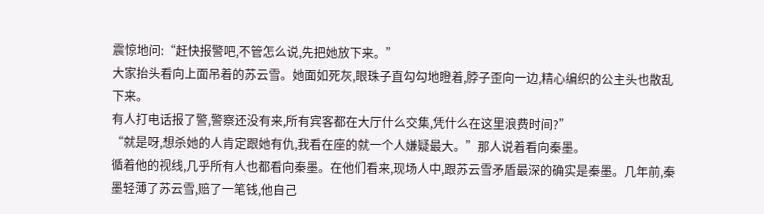震惊地问:“赶快报警吧,不管怎么说,先把她放下来。”
大家抬头看向上面吊着的苏云雪。她面如死灰,眼珠子直勾勾地瞪着,脖子歪向一边,精心编织的公主头也散乱下来。
有人打电话报了警,警察还没有来,所有宾客都在大厅什么交集,凭什么在这里浪费时间?”
“就是呀,想杀她的人肯定跟她有仇,我看在座的就一个人嫌疑最大。”那人说着看向秦墨。
循着他的视线,几乎所有人也都看向秦墨。在他们看来,现场人中,跟苏云雪矛盾最深的确实是秦墨。几年前,秦墨轻薄了苏云雪,赔了一笔钱,他自己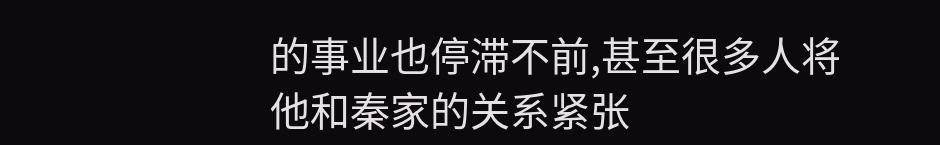的事业也停滞不前,甚至很多人将他和秦家的关系紧张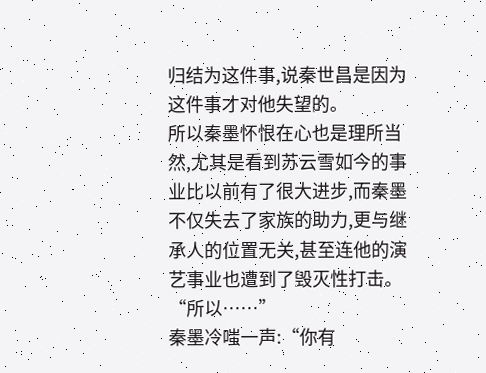归结为这件事,说秦世昌是因为这件事才对他失望的。
所以秦墨怀恨在心也是理所当然,尤其是看到苏云雪如今的事业比以前有了很大进步,而秦墨不仅失去了家族的助力,更与继承人的位置无关,甚至连他的演艺事业也遭到了毁灭性打击。
“所以……”
秦墨冷嗤一声:“你有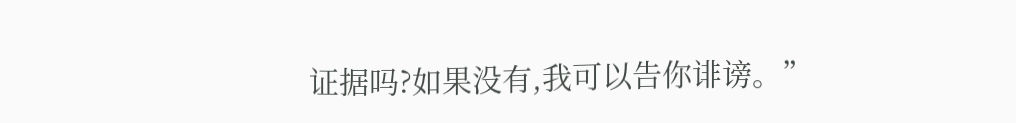证据吗?如果没有,我可以告你诽谤。”